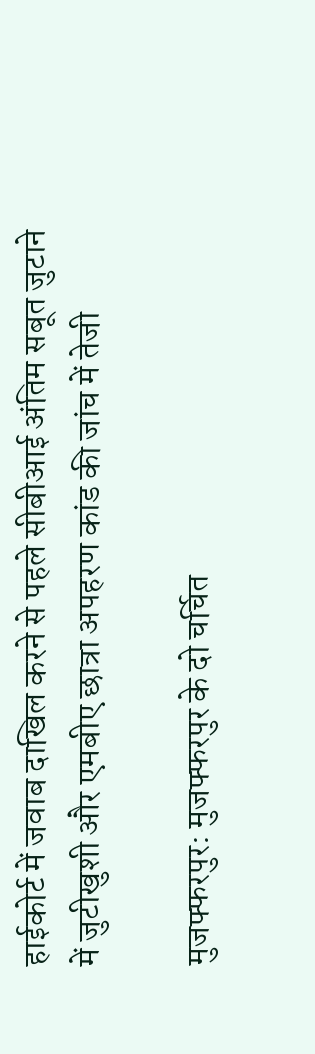हाईकोर्ट में जवाब दाखिल करने से पहले सीबीआई अंतिम सबूत जुटाने में जुटीखुशी और एमबीए छात्रा अपहरण कांड की जांच में तेजी

मुजफ्फरपुर: मुजफ्फरपुर के दो चर्चित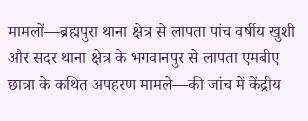मामलों—ब्रह्मपुरा थाना क्षेत्र से लापता पांच वर्षीय खुशी और सदर थाना क्षेत्र के भगवानपुर से लापता एमबीए छात्रा के कथित अपहरण मामले—की जांच में केंद्रीय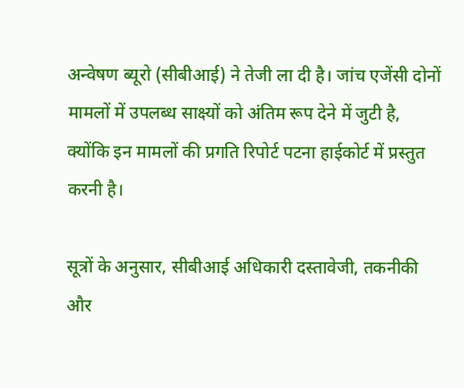अन्वेषण ब्यूरो (सीबीआई) ने तेजी ला दी है। जांच एजेंसी दोनों मामलों में उपलब्ध साक्ष्यों को अंतिम रूप देने में जुटी है, क्योंकि इन मामलों की प्रगति रिपोर्ट पटना हाईकोर्ट में प्रस्तुत करनी है।

सूत्रों के अनुसार, सीबीआई अधिकारी दस्तावेजी, तकनीकी और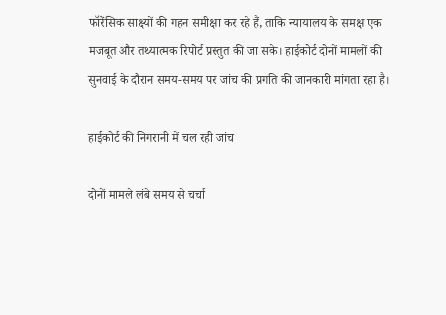फॉरेंसिक साक्ष्यों की गहन समीक्षा कर रहे हैं, ताकि न्यायालय के समक्ष एक मजबूत और तथ्यात्मक रिपोर्ट प्रस्तुत की जा सके। हाईकोर्ट दोनों मामलों की सुनवाई के दौरान समय-समय पर जांच की प्रगति की जानकारी मांगता रहा है।

हाईकोर्ट की निगरानी में चल रही जांच

दोनों मामले लंबे समय से चर्चा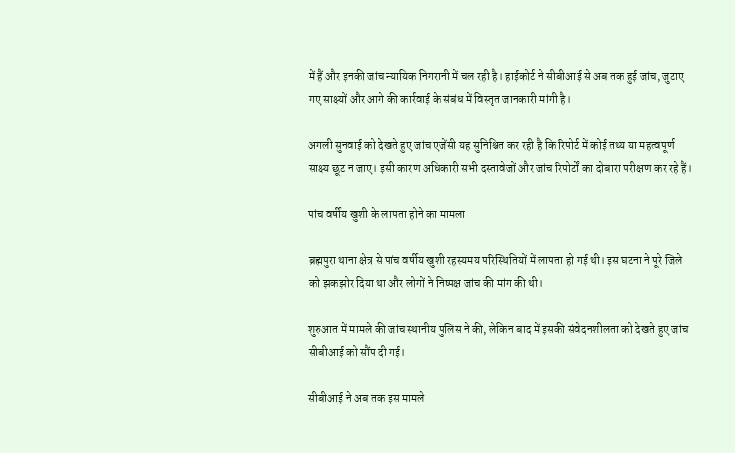में हैं और इनकी जांच न्यायिक निगरानी में चल रही है। हाईकोर्ट ने सीबीआई से अब तक हुई जांच, जुटाए गए साक्ष्यों और आगे की कार्रवाई के संबंध में विस्तृत जानकारी मांगी है।

अगली सुनवाई को देखते हुए जांच एजेंसी यह सुनिश्चित कर रही है कि रिपोर्ट में कोई तथ्य या महत्वपूर्ण साक्ष्य छूट न जाए। इसी कारण अधिकारी सभी दस्तावेजों और जांच रिपोर्टों का दोबारा परीक्षण कर रहे हैं।

पांच वर्षीय खुशी के लापता होने का मामला

ब्रह्मपुरा थाना क्षेत्र से पांच वर्षीय खुशी रहस्यमय परिस्थितियों में लापता हो गई थी। इस घटना ने पूरे जिले को झकझोर दिया था और लोगों ने निष्पक्ष जांच की मांग की थी।

शुरुआत में मामले की जांच स्थानीय पुलिस ने की, लेकिन बाद में इसकी संवेदनशीलता को देखते हुए जांच सीबीआई को सौंप दी गई।

सीबीआई ने अब तक इस मामले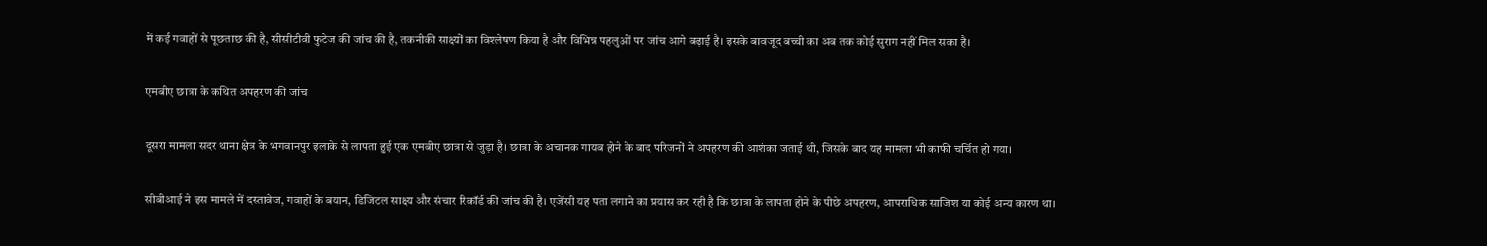में कई गवाहों से पूछताछ की है, सीसीटीवी फुटेज की जांच की है, तकनीकी साक्ष्यों का विश्लेषण किया है और विभिन्न पहलुओं पर जांच आगे बढ़ाई है। इसके बावजूद बच्ची का अब तक कोई सुराग नहीं मिल सका है।

एमबीए छात्रा के कथित अपहरण की जांच

दूसरा मामला सदर थाना क्षेत्र के भगवानपुर इलाके से लापता हुई एक एमबीए छात्रा से जुड़ा है। छात्रा के अचानक गायब होने के बाद परिजनों ने अपहरण की आशंका जताई थी, जिसके बाद यह मामला भी काफी चर्चित हो गया।

सीबीआई ने इस मामले में दस्तावेज, गवाहों के बयान, डिजिटल साक्ष्य और संचार रिकॉर्ड की जांच की है। एजेंसी यह पता लगाने का प्रयास कर रही है कि छात्रा के लापता होने के पीछे अपहरण, आपराधिक साजिश या कोई अन्य कारण था।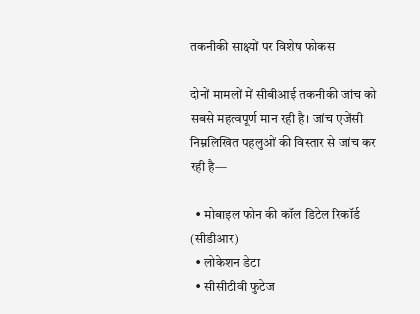तकनीकी साक्ष्यों पर विशेष फोकस

दोनों मामलों में सीबीआई तकनीकी जांच को सबसे महत्वपूर्ण मान रही है। जांच एजेंसी निम्नलिखित पहलुओं की विस्तार से जांच कर रही है—

  • मोबाइल फोन की कॉल डिटेल रिकॉर्ड (सीडीआर)
  • लोकेशन डेटा
  • सीसीटीवी फुटेज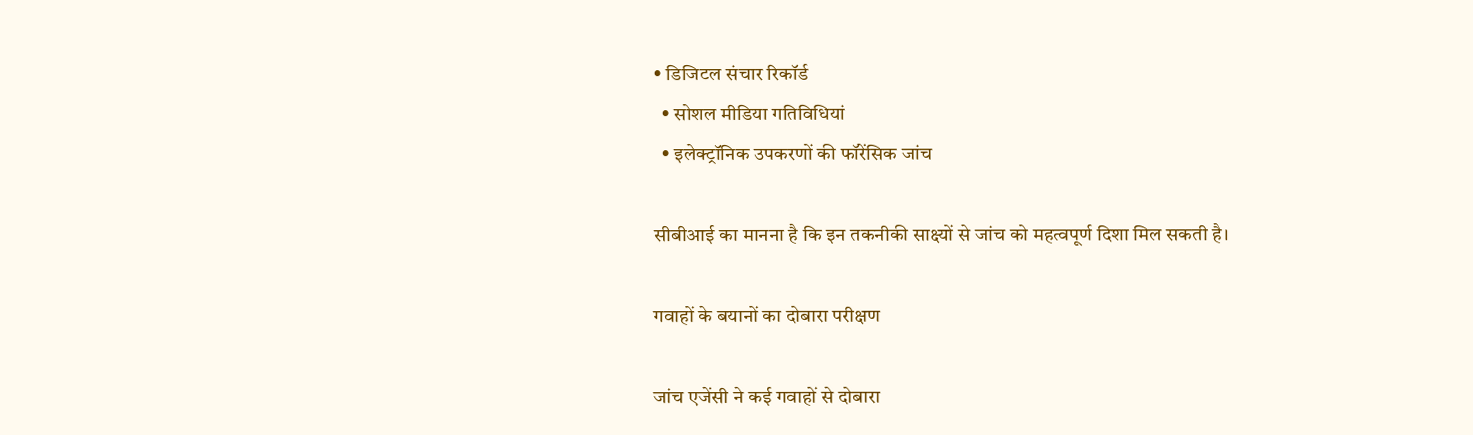• डिजिटल संचार रिकॉर्ड
  • सोशल मीडिया गतिविधियां
  • इलेक्ट्रॉनिक उपकरणों की फॉरेंसिक जांच

सीबीआई का मानना है कि इन तकनीकी साक्ष्यों से जांच को महत्वपूर्ण दिशा मिल सकती है।

गवाहों के बयानों का दोबारा परीक्षण

जांच एजेंसी ने कई गवाहों से दोबारा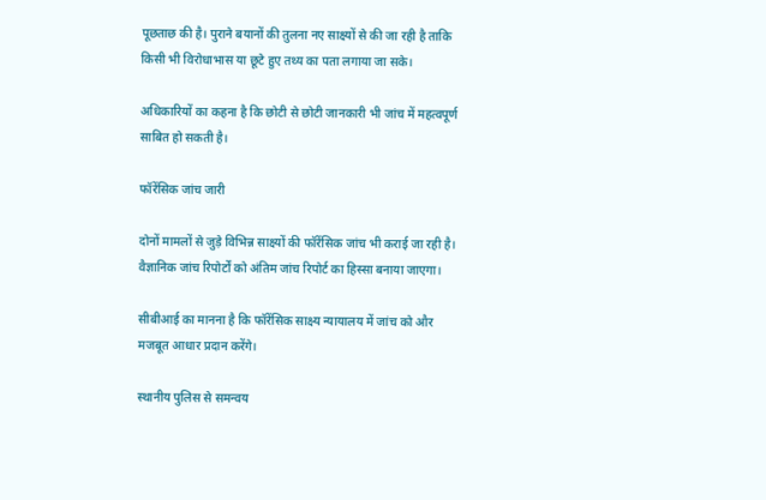पूछताछ की है। पुराने बयानों की तुलना नए साक्ष्यों से की जा रही है ताकि किसी भी विरोधाभास या छूटे हुए तथ्य का पता लगाया जा सके।

अधिकारियों का कहना है कि छोटी से छोटी जानकारी भी जांच में महत्वपूर्ण साबित हो सकती है।

फॉरेंसिक जांच जारी

दोनों मामलों से जुड़े विभिन्न साक्ष्यों की फॉरेंसिक जांच भी कराई जा रही है। वैज्ञानिक जांच रिपोर्टों को अंतिम जांच रिपोर्ट का हिस्सा बनाया जाएगा।

सीबीआई का मानना है कि फॉरेंसिक साक्ष्य न्यायालय में जांच को और मजबूत आधार प्रदान करेंगे।

स्थानीय पुलिस से समन्वय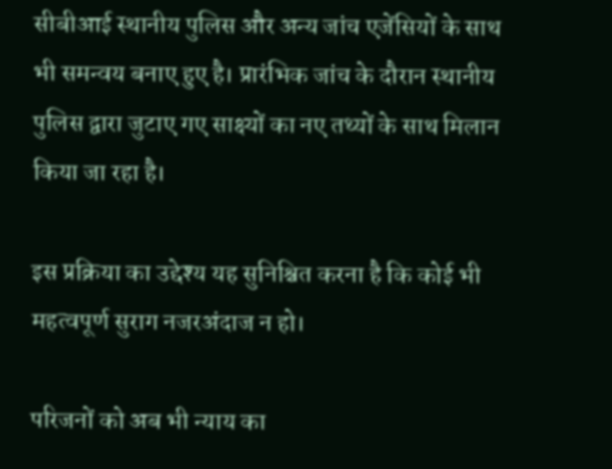सीबीआई स्थानीय पुलिस और अन्य जांच एजेंसियों के साथ भी समन्वय बनाए हुए है। प्रारंभिक जांच के दौरान स्थानीय पुलिस द्वारा जुटाए गए साक्ष्यों का नए तथ्यों के साथ मिलान किया जा रहा है।

इस प्रक्रिया का उद्देश्य यह सुनिश्चित करना है कि कोई भी महत्वपूर्ण सुराग नजरअंदाज न हो।

परिजनों को अब भी न्याय का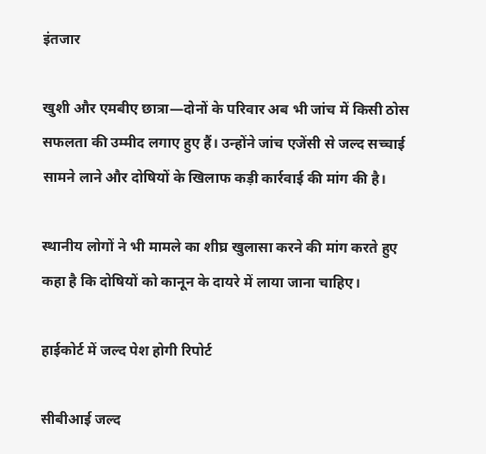इंतजार

खुशी और एमबीए छात्रा—दोनों के परिवार अब भी जांच में किसी ठोस सफलता की उम्मीद लगाए हुए हैं। उन्होंने जांच एजेंसी से जल्द सच्चाई सामने लाने और दोषियों के खिलाफ कड़ी कार्रवाई की मांग की है।

स्थानीय लोगों ने भी मामले का शीघ्र खुलासा करने की मांग करते हुए कहा है कि दोषियों को कानून के दायरे में लाया जाना चाहिए।

हाईकोर्ट में जल्द पेश होगी रिपोर्ट

सीबीआई जल्द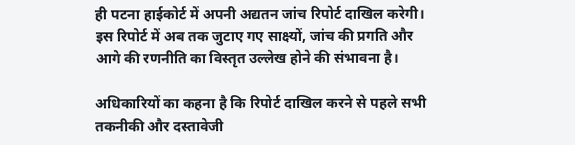ही पटना हाईकोर्ट में अपनी अद्यतन जांच रिपोर्ट दाखिल करेगी। इस रिपोर्ट में अब तक जुटाए गए साक्ष्यों, जांच की प्रगति और आगे की रणनीति का विस्तृत उल्लेख होने की संभावना है।

अधिकारियों का कहना है कि रिपोर्ट दाखिल करने से पहले सभी तकनीकी और दस्तावेजी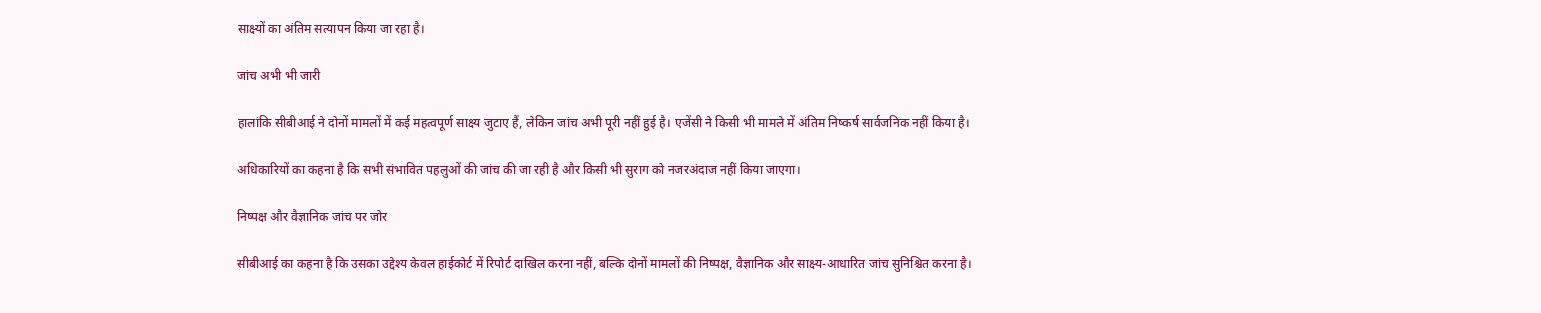साक्ष्यों का अंतिम सत्यापन किया जा रहा है।

जांच अभी भी जारी

हालांकि सीबीआई ने दोनों मामलों में कई महत्वपूर्ण साक्ष्य जुटाए हैं, लेकिन जांच अभी पूरी नहीं हुई है। एजेंसी ने किसी भी मामले में अंतिम निष्कर्ष सार्वजनिक नहीं किया है।

अधिकारियों का कहना है कि सभी संभावित पहलुओं की जांच की जा रही है और किसी भी सुराग को नजरअंदाज नहीं किया जाएगा।

निष्पक्ष और वैज्ञानिक जांच पर जोर

सीबीआई का कहना है कि उसका उद्देश्य केवल हाईकोर्ट में रिपोर्ट दाखिल करना नहीं, बल्कि दोनों मामलों की निष्पक्ष, वैज्ञानिक और साक्ष्य-आधारित जांच सुनिश्चित करना है।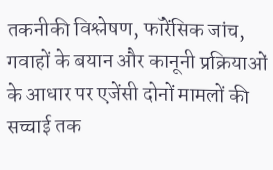तकनीकी विश्लेषण, फॉरेंसिक जांच, गवाहों के बयान और कानूनी प्रक्रियाओं के आधार पर एजेंसी दोनों मामलों की सच्चाई तक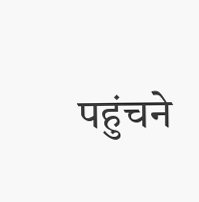पहुंचने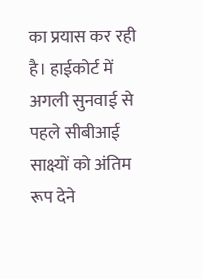का प्रयास कर रही है। हाईकोर्ट में अगली सुनवाई से पहले सीबीआई साक्ष्यों को अंतिम रूप देने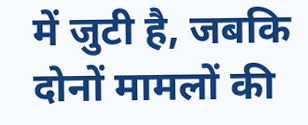में जुटी है, जबकि दोनों मामलों की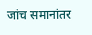जांच समानांतर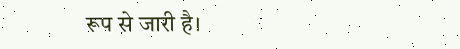रूप से जारी है।